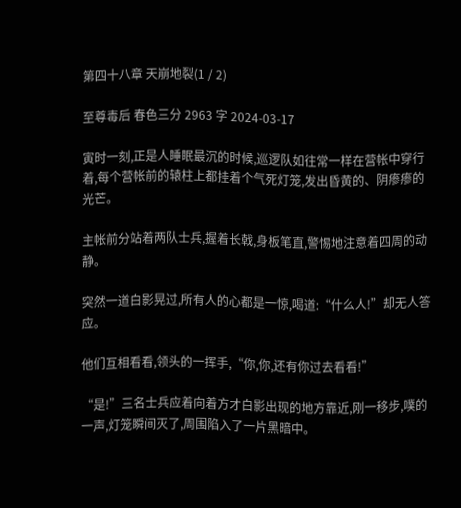第四十八章 天崩地裂(1 / 2)

至尊毒后 春色三分 2963 字 2024-03-17

寅时一刻,正是人睡眠最沉的时候,巡逻队如往常一样在营帐中穿行着,每个营帐前的辕柱上都挂着个气死灯笼,发出昏黄的、阴瘆瘆的光芒。

主帐前分站着两队士兵,握着长戟,身板笔直,警惕地注意着四周的动静。

突然一道白影晃过,所有人的心都是一惊,喝道:“什么人!”却无人答应。

他们互相看看,领头的一挥手,“你,你,还有你过去看看!”

“是!”三名士兵应着向着方才白影出现的地方靠近,刚一移步,噗的一声,灯笼瞬间灭了,周围陷入了一片黑暗中。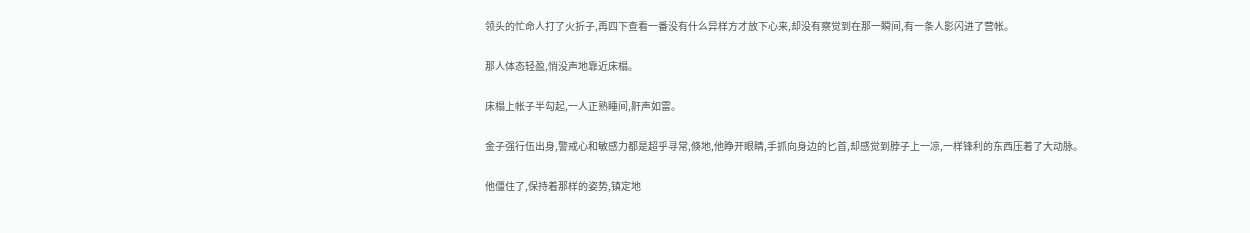领头的忙命人打了火折子,再四下查看一番没有什么异样方才放下心来,却没有察觉到在那一瞬间,有一条人影闪进了营帐。

那人体态轻盈,悄没声地靠近床榻。

床榻上帐子半勾起,一人正熟睡间,鼾声如雷。

金子强行伍出身,警戒心和敏感力都是超乎寻常,倏地,他睁开眼睛,手抓向身边的匕首,却感觉到脖子上一凉,一样锋利的东西压着了大动脉。

他僵住了,保持着那样的姿势,镇定地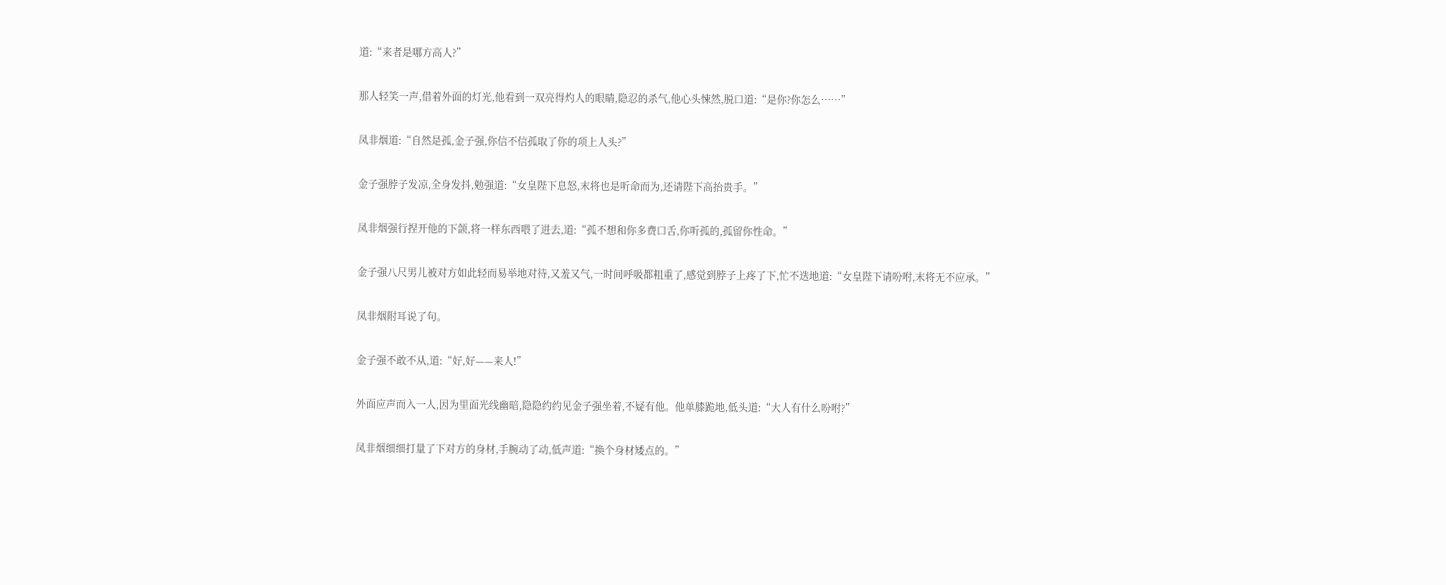道:“来者是哪方高人?”

那人轻笑一声,借着外面的灯光,他看到一双亮得灼人的眼睛,隐忍的杀气,他心头悚然,脱口道:“是你?你怎么……”

凤非烟道:“自然是孤,金子强,你信不信孤取了你的项上人头?”

金子强脖子发凉,全身发抖,勉强道:“女皇陛下息怒,末将也是听命而为,还请陛下高抬贵手。”

凤非烟强行捏开他的下颌,将一样东西喂了进去,道:“孤不想和你多费口舌,你听孤的,孤留你性命。”

金子强八尺男儿被对方如此轻而易举地对待,又羞又气,一时间呼吸都粗重了,感觉到脖子上疼了下,忙不迭地道:“女皇陛下请吩咐,末将无不应承。”

凤非烟附耳说了句。

金子强不敢不从,道:“好,好——来人!”

外面应声而入一人,因为里面光线幽暗,隐隐约约见金子强坐着,不疑有他。他单膝跪地,低头道:“大人有什么吩咐?”

凤非烟细细打量了下对方的身材,手腕动了动,低声道:“换个身材矮点的。”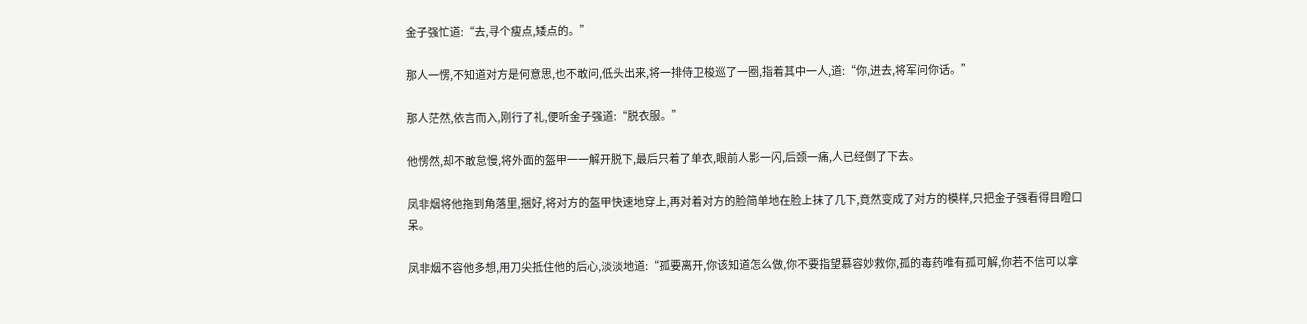金子强忙道:“去,寻个瘦点,矮点的。”

那人一愣,不知道对方是何意思,也不敢问,低头出来,将一排侍卫梭巡了一圈,指着其中一人,道:“你,进去,将军问你话。”

那人茫然,依言而入,刚行了礼,便听金子强道:“脱衣服。”

他愣然,却不敢怠慢,将外面的盔甲一一解开脱下,最后只着了单衣,眼前人影一闪,后颈一痛,人已经倒了下去。

凤非烟将他拖到角落里,捆好,将对方的盔甲快速地穿上,再对着对方的脸简单地在脸上抹了几下,竟然变成了对方的模样,只把金子强看得目瞪口呆。

凤非烟不容他多想,用刀尖抵住他的后心,淡淡地道:“孤要离开,你该知道怎么做,你不要指望慕容妙救你,孤的毒药唯有孤可解,你若不信可以拿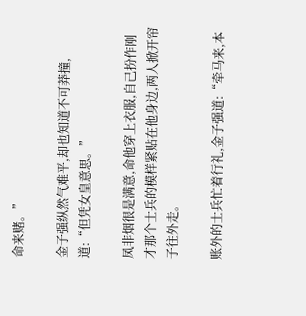命来赌。”

金子强纵然气难平,却也知道不可莽撞,道:“但凭女皇意思。”

凤非烟很是满意,命他穿上衣服,自己扮作刚才那个士兵的模样紧贴在他身边,两人掀开帘子往外走。

账外的士兵忙着行礼,金子强道:“牵马来,本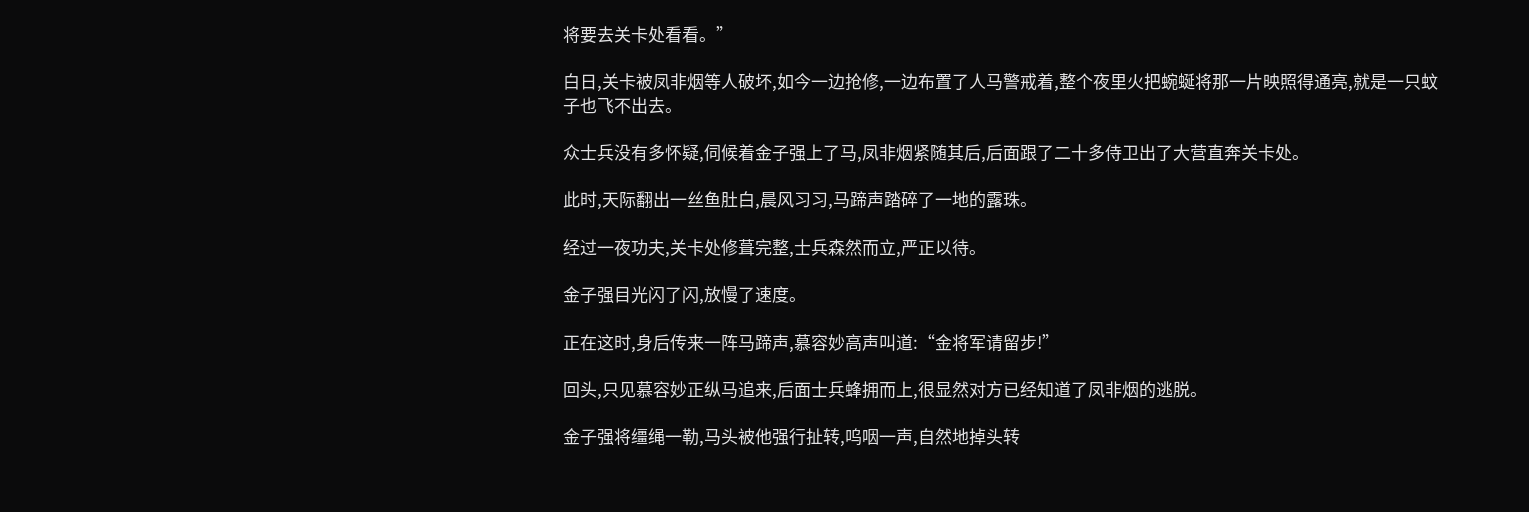将要去关卡处看看。”

白日,关卡被凤非烟等人破坏,如今一边抢修,一边布置了人马警戒着,整个夜里火把蜿蜒将那一片映照得通亮,就是一只蚊子也飞不出去。

众士兵没有多怀疑,伺候着金子强上了马,凤非烟紧随其后,后面跟了二十多侍卫出了大营直奔关卡处。

此时,天际翻出一丝鱼肚白,晨风习习,马蹄声踏碎了一地的露珠。

经过一夜功夫,关卡处修葺完整,士兵森然而立,严正以待。

金子强目光闪了闪,放慢了速度。

正在这时,身后传来一阵马蹄声,慕容妙高声叫道:“金将军请留步!”

回头,只见慕容妙正纵马追来,后面士兵蜂拥而上,很显然对方已经知道了凤非烟的逃脱。

金子强将缰绳一勒,马头被他强行扯转,呜咽一声,自然地掉头转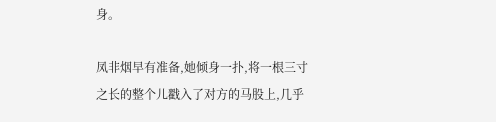身。

凤非烟早有准备,她倾身一扑,将一根三寸之长的整个儿戳入了对方的马股上,几乎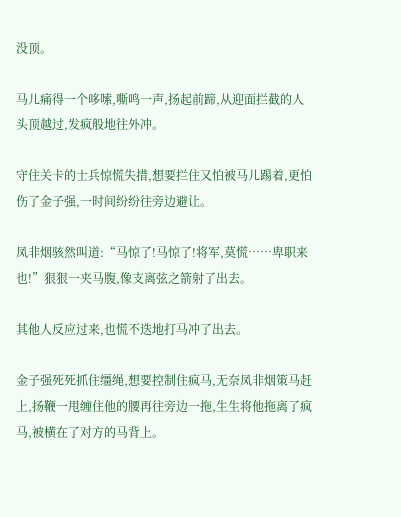没顶。

马儿痛得一个哆嗦,嘶鸣一声,扬起前蹄,从迎面拦截的人头顶越过,发疯般地往外冲。

守住关卡的士兵惊慌失措,想要拦住又怕被马儿踢着,更怕伤了金子强,一时间纷纷往旁边避让。

凤非烟骇然叫道:“马惊了!马惊了!将军,莫慌……卑职来也!”狠狠一夹马腹,像支离弦之箭射了出去。

其他人反应过来,也慌不迭地打马冲了出去。

金子强死死抓住缰绳,想要控制住疯马,无奈凤非烟策马赶上,扬鞭一甩缠住他的腰再往旁边一拖,生生将他拖离了疯马,被横在了对方的马背上。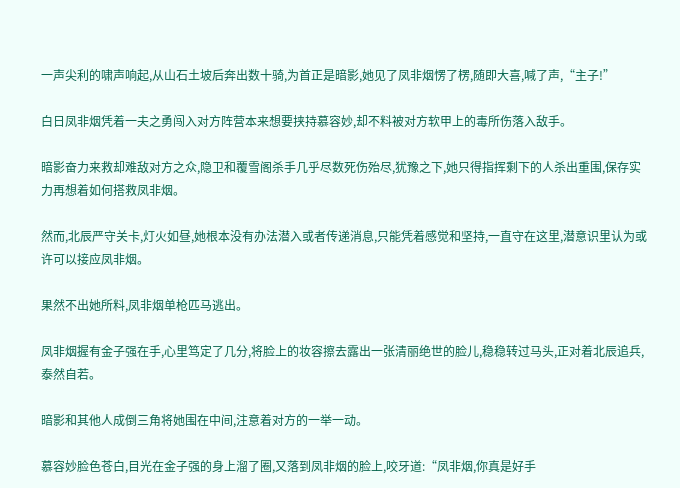一声尖利的啸声响起,从山石土坡后奔出数十骑,为首正是暗影,她见了凤非烟愣了楞,随即大喜,喊了声,“主子!”

白日凤非烟凭着一夫之勇闯入对方阵营本来想要挟持慕容妙,却不料被对方软甲上的毒所伤落入敌手。

暗影奋力来救却难敌对方之众,隐卫和覆雪阁杀手几乎尽数死伤殆尽,犹豫之下,她只得指挥剩下的人杀出重围,保存实力再想着如何搭救凤非烟。

然而,北辰严守关卡,灯火如昼,她根本没有办法潜入或者传递消息,只能凭着感觉和坚持,一直守在这里,潜意识里认为或许可以接应凤非烟。

果然不出她所料,凤非烟单枪匹马逃出。

凤非烟握有金子强在手,心里笃定了几分,将脸上的妆容擦去露出一张清丽绝世的脸儿,稳稳转过马头,正对着北辰追兵,泰然自若。

暗影和其他人成倒三角将她围在中间,注意着对方的一举一动。

慕容妙脸色苍白,目光在金子强的身上溜了圈,又落到凤非烟的脸上,咬牙道:“凤非烟,你真是好手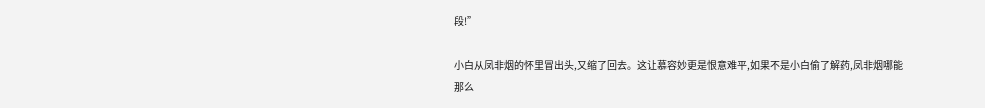段!”

小白从凤非烟的怀里冒出头,又缩了回去。这让慕容妙更是恨意难平,如果不是小白偷了解药,凤非烟哪能那么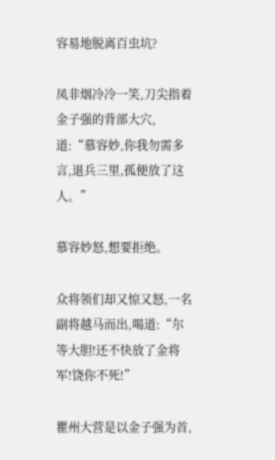容易地脱离百虫坑?

凤非烟冷冷一笑,刀尖指着金子强的背部大穴,道:“慕容妙,你我勿需多言,退兵三里,孤便放了这人。”

慕容妙怒,想要拒绝。

众将领们却又惊又怒,一名副将越马而出,喝道:“尔等大胆!还不快放了金将军!饶你不死!”

瞿州大营是以金子强为首,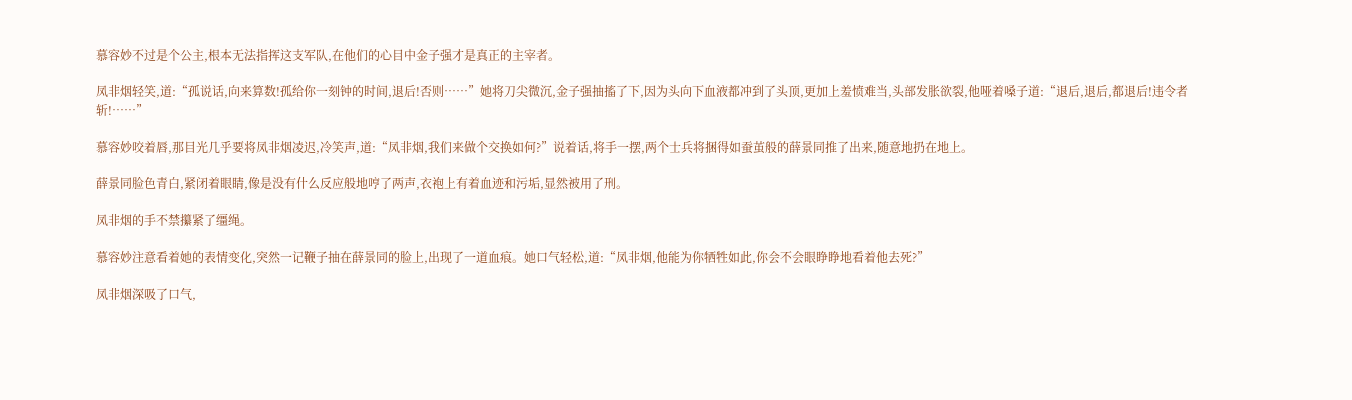慕容妙不过是个公主,根本无法指挥这支军队,在他们的心目中金子强才是真正的主宰者。

凤非烟轻笑,道:“孤说话,向来算数!孤给你一刻钟的时间,退后!否则……”她将刀尖微沉,金子强抽搐了下,因为头向下血液都冲到了头顶,更加上羞愤难当,头部发胀欲裂,他哑着嗓子道:“退后,退后,都退后!违令者斩!……”

慕容妙咬着唇,那目光几乎要将凤非烟凌迟,冷笑声,道:“凤非烟,我们来做个交换如何?”说着话,将手一摆,两个士兵将捆得如蚕茧般的薛景同推了出来,随意地扔在地上。

薛景同脸色青白,紧闭着眼睛,像是没有什么反应般地哼了两声,衣袍上有着血迹和污垢,显然被用了刑。

凤非烟的手不禁攥紧了缰绳。

慕容妙注意看着她的表情变化,突然一记鞭子抽在薛景同的脸上,出现了一道血痕。她口气轻松,道:“凤非烟,他能为你牺牲如此,你会不会眼睁睁地看着他去死?”

凤非烟深吸了口气,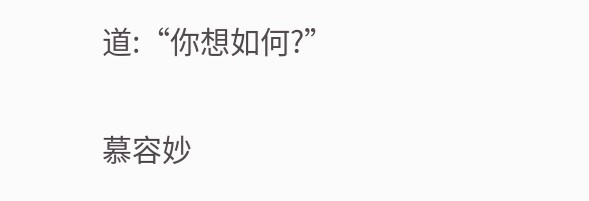道:“你想如何?”

慕容妙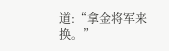道:“拿金将军来换。”